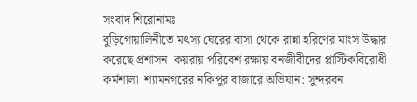সংবাদ শিরোনামঃ
বুড়িগোয়ালিনীতে মৎস্য ঘেরের বাসা থেকে রান্না হরিণের মাংস উদ্ধার করেছে প্রশাসন  কয়রায় পরিবেশ রক্ষায় বনজীবীদের প্লাস্টিকবিরোধী কর্মশালা  শ্যামনগরের নকিপুর বাজারে অভিযান: সুন্দরবন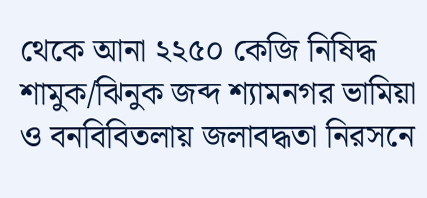থেকে আনা ২২৫০ কেজি নিষিদ্ধ শামুক/ঝিনুক জব্দ শ্যামনগর ভামিয়া ও বনবিবিতলায় জলাবদ্ধতা নিরসনে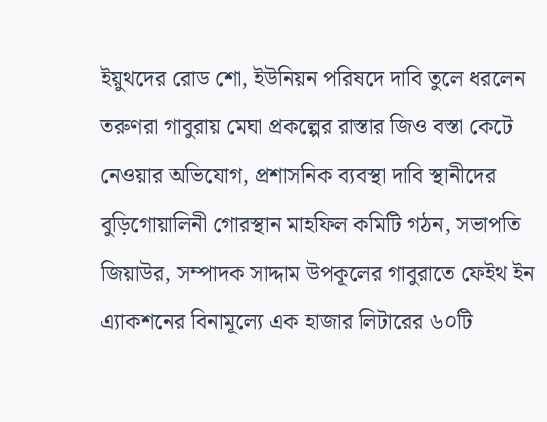ইয়ুথদের রোড শো, ইউনিয়ন পরিষদে দাবি তুলে ধরলেন তরুণরা গাবুরায় মেঘা প্রকল্পের রাস্তার জিও বস্তা কেটে নেওয়ার অভিযোগ, প্রশাসনিক ব্যবস্থা দাবি স্থানীদের বুড়িগোয়ালিনী গোরস্থান মাহফিল কমিটি গঠন, সভাপতি জিয়াউর, সম্পাদক সাদ্দাম উপকূলের গাবুরাতে ফেইথ ইন এ্যাকশনের বিনামূল্যে এক হাজার লিটারের ৬০টি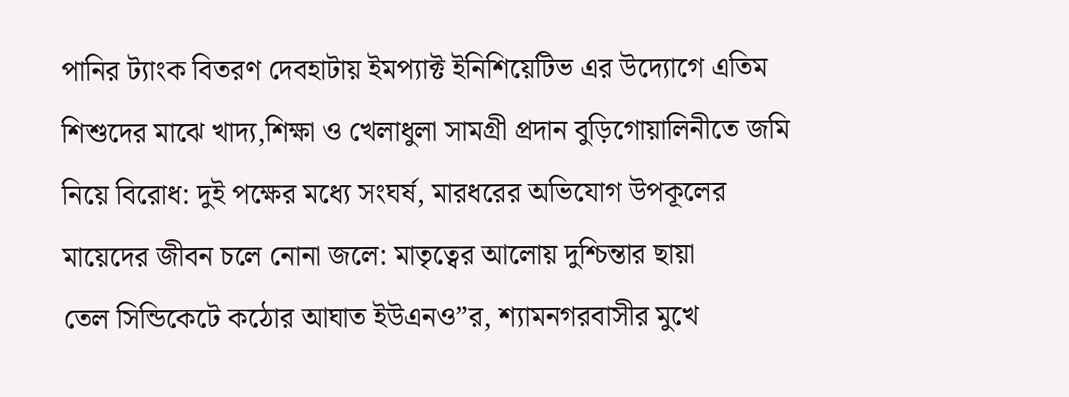পানির ট্যাংক বিতরণ দেবহাটায় ইমপ্যাক্ট ইনিশিয়েটিভ এর উদ্যোগে এতিম শিশুদের মাঝে খাদ্য,শিক্ষা ও খেলাধুলা সামগ্রী প্রদান বুড়িগোয়ালিনীতে জমি নিয়ে বিরোধ: দুই পক্ষের মধ্যে সংঘর্ষ, মারধরের অভিযোগ উপকূলের মায়েদের জীবন চলে নোনা জলে: মাতৃত্বের আলোয় দুশ্চিন্তার ছায়া
তেল সিন্ডিকেটে কঠোর আঘাত ইউএনও”র, শ্যামনগরবাসীর মুখে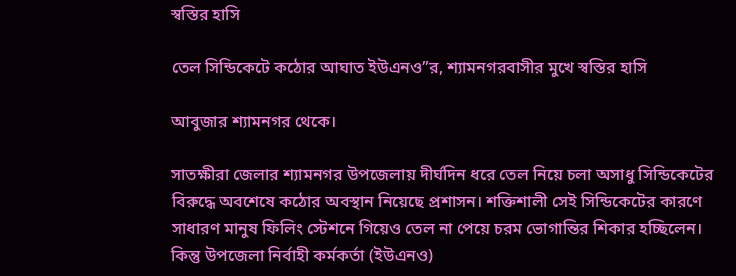স্বস্তির হাসি

তেল সিন্ডিকেটে কঠোর আঘাত ইউএনও”র, শ্যামনগরবাসীর মুখে স্বস্তির হাসি

আবুজার শ্যামনগর থেকে।

সাতক্ষীরা জেলার শ্যামনগর উপজেলায় দীর্ঘদিন ধরে তেল নিয়ে চলা অসাধু সিন্ডিকেটের বিরুদ্ধে অবশেষে কঠোর অবস্থান নিয়েছে প্রশাসন। শক্তিশালী সেই সিন্ডিকেটের কারণে সাধারণ মানুষ ফিলিং স্টেশনে গিয়েও তেল না পেয়ে চরম ভোগান্তির শিকার হচ্ছিলেন। কিন্তু উপজেলা নির্বাহী কর্মকর্তা (ইউএনও)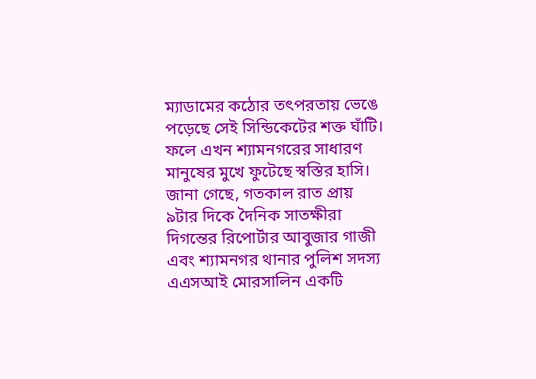ম্যাডামের কঠোর তৎপরতায় ভেঙে পড়েছে সেই সিন্ডিকেটের শক্ত ঘাঁটি। ফলে এখন শ্যামনগরের সাধারণ মানুষের মুখে ফুটেছে স্বস্তির হাসি।
জানা গেছে, গতকাল রাত প্রায় ৯টার দিকে দৈনিক সাতক্ষীরা দিগন্তের রিপোর্টার আবুজার গাজী এবং শ্যামনগর থানার পুলিশ সদস্য এএসআই মোরসালিন একটি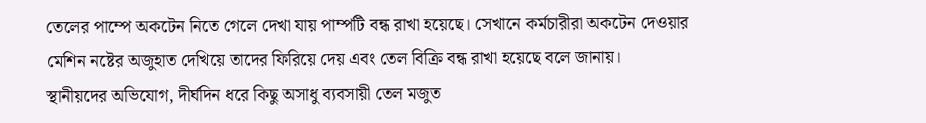তেলের পাম্পে অকটেন নিতে গেলে দেখা যায় পাম্পটি বন্ধ রাখা হয়েছে। সেখানে কর্মচারীরা অকটেন দেওয়ার মেশিন নষ্টের অজুহাত দেখিয়ে তাদের ফিরিয়ে দেয় এবং তেল বিক্রি বন্ধ রাখা হয়েছে বলে জানায়।
স্থানীয়দের অভিযোগ, দীর্ঘদিন ধরে কিছু অসাধু ব্যবসায়ী তেল মজুত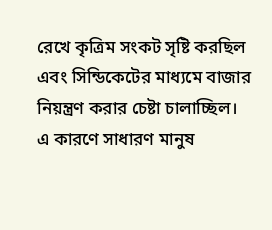রেখে কৃত্রিম সংকট সৃষ্টি করছিল এবং সিন্ডিকেটের মাধ্যমে বাজার নিয়ন্ত্রণ করার চেষ্টা চালাচ্ছিল। এ কারণে সাধারণ মানুষ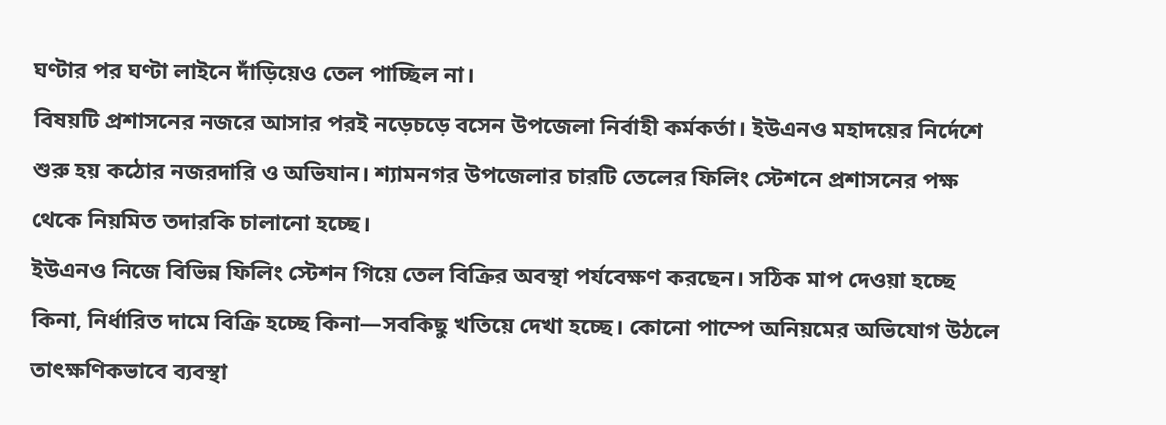ঘণ্টার পর ঘণ্টা লাইনে দাঁড়িয়েও তেল পাচ্ছিল না।
বিষয়টি প্রশাসনের নজরে আসার পরই নড়েচড়ে বসেন উপজেলা নির্বাহী কর্মকর্তা। ইউএনও মহাদয়ের নির্দেশে শুরু হয় কঠোর নজরদারি ও অভিযান। শ্যামনগর উপজেলার চারটি তেলের ফিলিং স্টেশনে প্রশাসনের পক্ষ থেকে নিয়মিত তদারকি চালানো হচ্ছে।
ইউএনও নিজে বিভিন্ন ফিলিং স্টেশন গিয়ে তেল বিক্রির অবস্থা পর্যবেক্ষণ করছেন। সঠিক মাপ দেওয়া হচ্ছে কিনা, নির্ধারিত দামে বিক্রি হচ্ছে কিনা—সবকিছু খতিয়ে দেখা হচ্ছে। কোনো পাম্পে অনিয়মের অভিযোগ উঠলে তাৎক্ষণিকভাবে ব্যবস্থা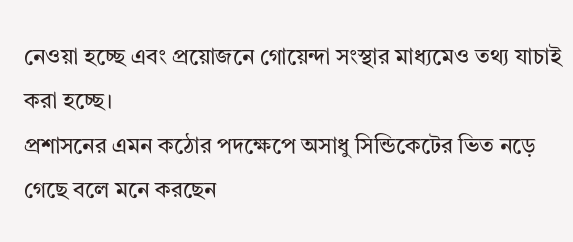নেওয়া হচ্ছে এবং প্রয়োজনে গোয়েন্দা সংস্থার মাধ্যমেও তথ্য যাচাই করা হচ্ছে।
প্রশাসনের এমন কঠোর পদক্ষেপে অসাধু সিন্ডিকেটের ভিত নড়ে গেছে বলে মনে করছেন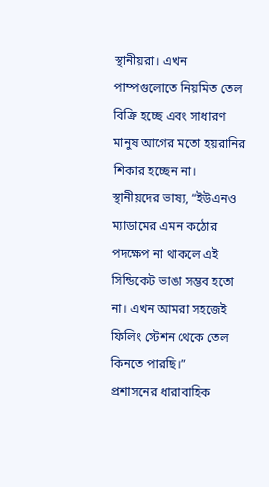স্থানীয়রা। এখন পাম্পগুলোতে নিয়মিত তেল বিক্রি হচ্ছে এবং সাধারণ মানুষ আগের মতো হয়রানির শিকার হচ্ছেন না।
স্থানীয়দের ভাষ্য, “ইউএনও ম্যাডামের এমন কঠোর পদক্ষেপ না থাকলে এই সিন্ডিকেট ভাঙা সম্ভব হতো না। এখন আমরা সহজেই ফিলিং স্টেশন থেকে তেল কিনতে পারছি।”
প্রশাসনের ধারাবাহিক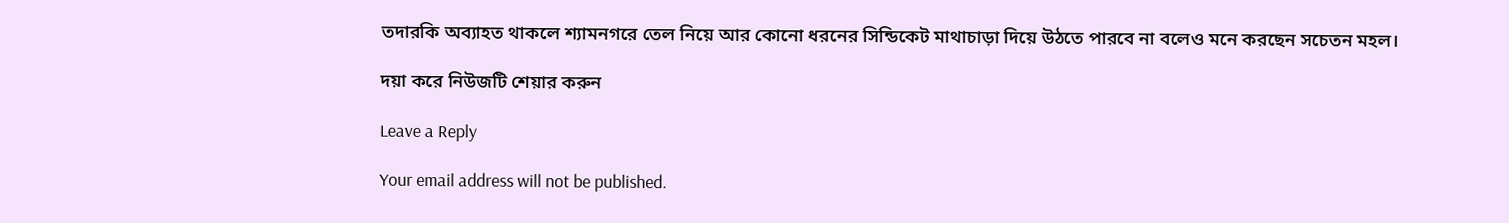তদারকি অব্যাহত থাকলে শ্যামনগরে তেল নিয়ে আর কোনো ধরনের সিন্ডিকেট মাথাচাড়া দিয়ে উঠতে পারবে না বলেও মনে করছেন সচেতন মহল।

দয়া করে নিউজটি শেয়ার করুন

Leave a Reply

Your email address will not be published.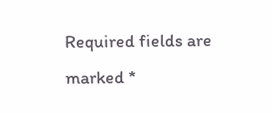Required fields are marked *